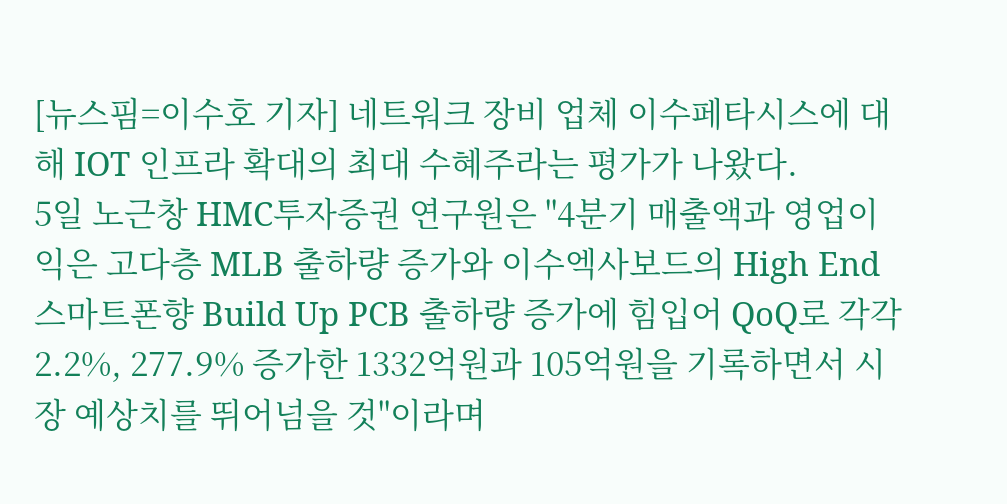[뉴스핌=이수호 기자] 네트워크 장비 업체 이수페타시스에 대해 IOT 인프라 확대의 최대 수혜주라는 평가가 나왔다.
5일 노근창 HMC투자증권 연구원은 "4분기 매출액과 영업이익은 고다층 MLB 출하량 증가와 이수엑사보드의 High End스마트폰향 Build Up PCB 출하량 증가에 힘입어 QoQ로 각각 2.2%, 277.9% 증가한 1332억원과 105억원을 기록하면서 시장 예상치를 뛰어넘을 것"이라며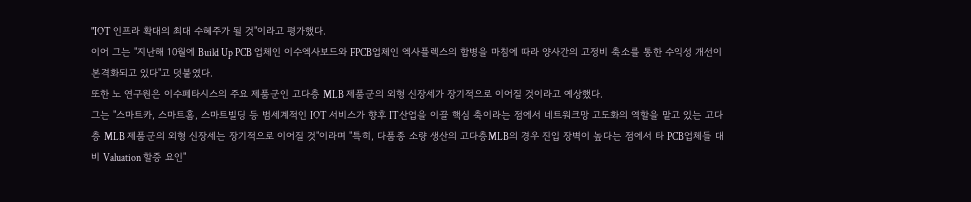"IOT 인프라 확대의 최대 수혜주가 될 것"이라고 평가했다.
이어 그는 "지난해 10월에 Build Up PCB 업체인 이수엑사보드와 FPCB업체인 엑사플렉스의 합병을 마침에 따라 양사간의 고정비 축소를 통한 수익성 개선이 본격화되고 있다"고 덧붙였다.
또한 노 연구원은 이수페타시스의 주요 제품군인 고다층 MLB 제품군의 외형 신장세가 장기적으로 이어질 것이라고 예상했다.
그는 "스마트카, 스마트홈, 스마트빌딩 등 범세계적인 IOT 서비스가 향후 IT산업을 이끌 핵심 축이라는 점에서 네트워크망 고도화의 역할을 맡고 있는 고다층 MLB 제품군의 외형 신장세는 장기적으로 이어질 것"이라며 "특히, 다품종 소량 생산의 고다층MLB의 경우 진입 장벽이 높다는 점에서 타 PCB업체들 대비 Valuation 할증 요인"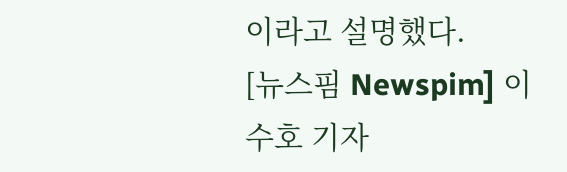이라고 설명했다.
[뉴스핌 Newspim] 이수호 기자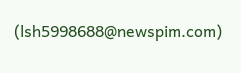(lsh5998688@newspim.com)